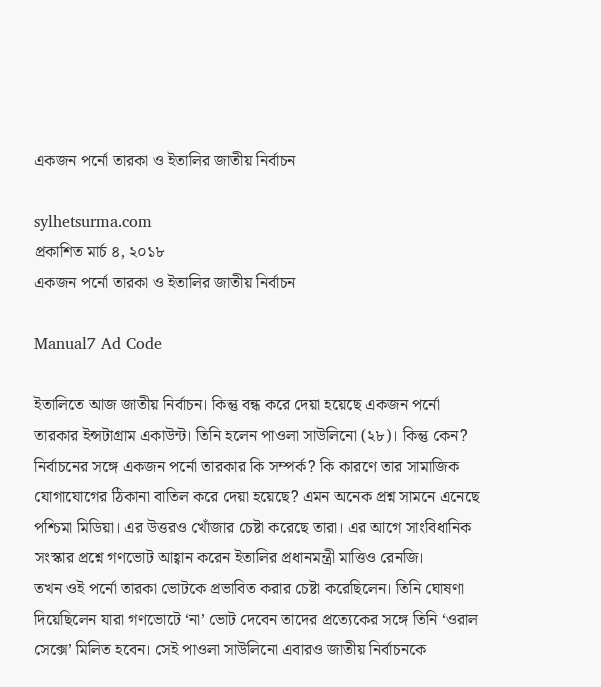একজন পর্নো তারকা ও ইতালির জাতীয় নির্বাচন

sylhetsurma.com
প্রকাশিত মার্চ ৪, ২০১৮
একজন পর্নো তারকা ও ইতালির জাতীয় নির্বাচন

Manual7 Ad Code

ইতালিতে আজ জাতীয় নির্বাচন। কিন্তু বন্ধ করে দেয়া হয়েছে একজন পর্নো তারকার ইন্সটাগ্রাম একাউন্ট। তিনি হলেন পাওলা সাউলিনো (২৮)। কিন্তু কেন? নির্বাচনের সঙ্গে একজন পর্নো তারকার কি সম্পর্ক? কি কারণে তার সামাজিক যোগাযোগের ঠিকানা বাতিল করে দেয়া হয়েছে? এমন অনেক প্রশ্ন সামনে এনেছে পশ্চিমা মিডিয়া। এর উত্তরও খোঁজার চেষ্টা করেছে তারা। এর আগে সাংবিধানিক সংস্কার প্রশ্নে গণভোট আহ্বান করেন ইতালির প্রধানমন্ত্রী মাত্তিও রেনজি।
তখন ওই পর্নো তারকা ভোটকে প্রভাবিত করার চেষ্টা করেছিলেন। তিনি ঘোষণা দিয়েছিলেন যারা গণভোটে ‘না’ ভোট দেবেন তাদের প্রত্যেকের সঙ্গে তিনি ‘ওরাল সেক্সে’ মিলিত হবেন। সেই পাওলা সাউলিনো এবারও জাতীয় নির্বাচনকে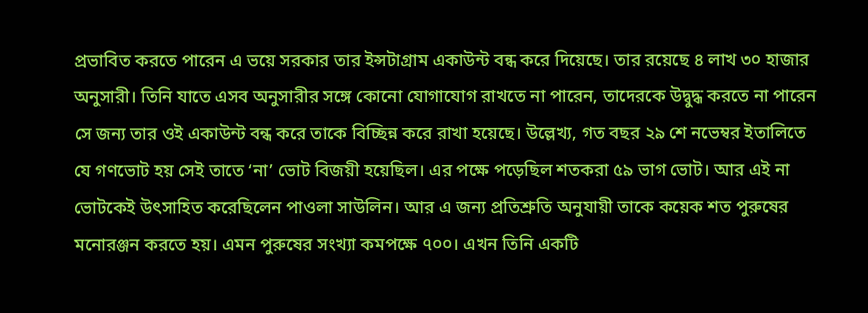প্রভাবিত করতে পারেন এ ভয়ে সরকার তার ইন্সটাগ্রাম একাউন্ট বন্ধ করে দিয়েছে। তার রয়েছে ৪ লাখ ৩০ হাজার অনুসারী। তিনি যাতে এসব অনুসারীর সঙ্গে কোনো যোগাযোগ রাখতে না পারেন, তাদেরকে উদ্বুদ্ধ করতে না পারেন সে জন্য তার ওই একাউন্ট বন্ধ করে তাকে বিচ্ছিন্ন করে রাখা হয়েছে। উল্লেখ্য, গত বছর ২৯ শে নভেম্বর ইতালিতে যে গণভোট হয় সেই তাতে ‘না’ ভোট বিজয়ী হয়েছিল। এর পক্ষে পড়েছিল শতকরা ৫৯ ভাগ ভোট। আর এই না ভোটকেই উৎসাহিত করেছিলেন পাওলা সাউলিন। আর এ জন্য প্রতিশ্রুতি অনুযায়ী তাকে কয়েক শত পুরুষের মনোরঞ্জন করতে হয়। এমন পুরুষের সংখ্যা কমপক্ষে ৭০০। এখন তিনি একটি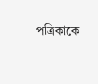পত্রিকাকে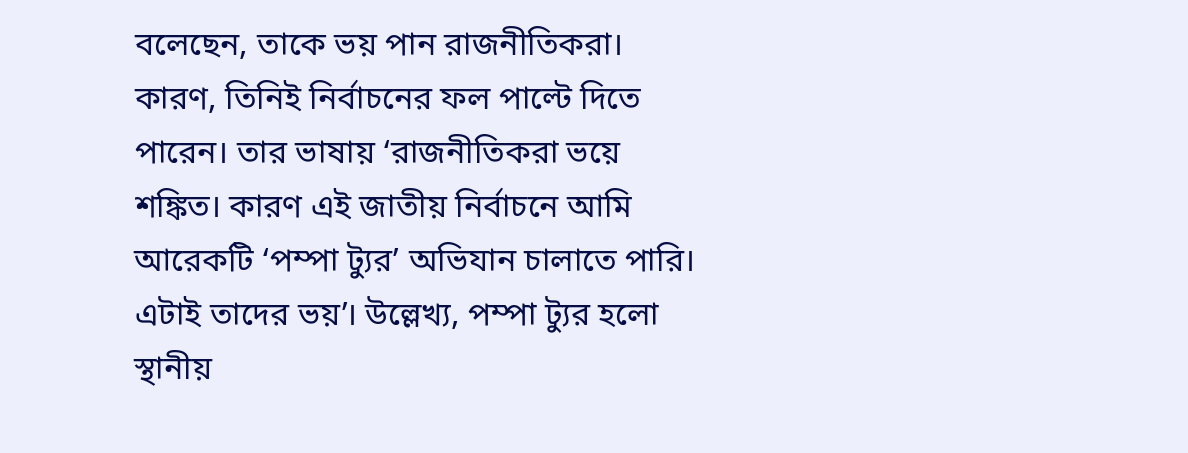বলেছেন, তাকে ভয় পান রাজনীতিকরা। কারণ, তিনিই নির্বাচনের ফল পাল্টে দিতে পারেন। তার ভাষায় ‘রাজনীতিকরা ভয়ে শঙ্কিত। কারণ এই জাতীয় নির্বাচনে আমি আরেকটি ‘পম্পা ট্যুর’ অভিযান চালাতে পারি। এটাই তাদের ভয়’। উল্লেখ্য, পম্পা ট্যুর হলো স্থানীয়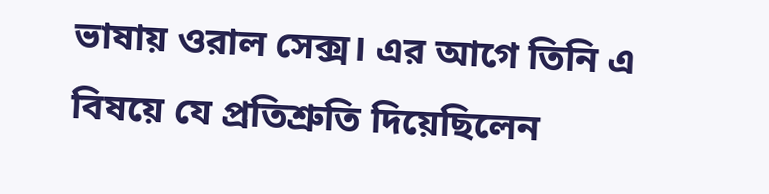ভাষায় ওরাল সেক্স। এর আগে তিনি এ বিষয়ে যে প্রতিশ্রুতি দিয়েছিলেন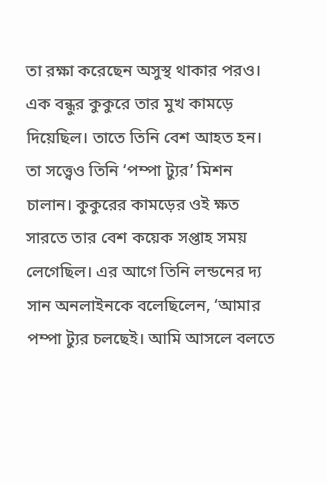তা রক্ষা করেছেন অসুস্থ থাকার পরও। এক বন্ধুর কুকুরে তার মুখ কামড়ে দিয়েছিল। তাতে তিনি বেশ আহত হন। তা সত্ত্বেও তিনি ‘পম্পা ট্যুর’ মিশন চালান। কুকুরের কামড়ের ওই ক্ষত সারতে তার বেশ কয়েক সপ্তাহ সময় লেগেছিল। এর আগে তিনি লন্ডনের দ্য সান অনলাইনকে বলেছিলেন, ‘আমার পম্পা ট্যুর চলছেই। আমি আসলে বলতে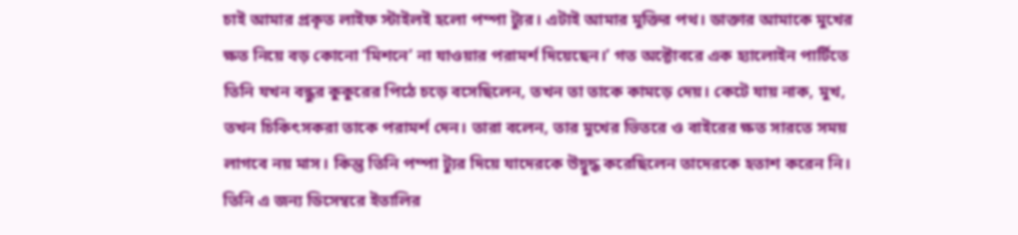চাই আমার প্রকৃত লাইফ স্টাইলই হলো পম্পা ট্যুর। এটাই আমার মুক্তির পথ। ডাক্তার আমাকে মুখের ক্ষত নিয়ে বড় কোনো ‘মিশনে’ না যাওয়ার পরামর্শ দিয়েছেন।’ গত অক্টোবরে এক হ্যালোইন পার্টিতে তিনি যখন বন্ধুর কুকুরের পিঠে চড়ে বসেছিলেন, তখন তা তাকে কামড়ে দেয়। কেটে যায় নাক, মুখ, তখন চিকিৎসকরা তাকে পরামর্শ দেন। তারা বলেন, তার মুখের ভিতরে ও বাইরের ক্ষত সারতে সময় লাগবে নয় মাস। কিন্তু তিনি পম্পা ট্যুর দিয়ে যাদেরকে উদ্বুদ্ধ করেছিলেন তাদেরকে হতাশ করেন নি। তিনি এ জন্য ডিসেম্বরে ইতালির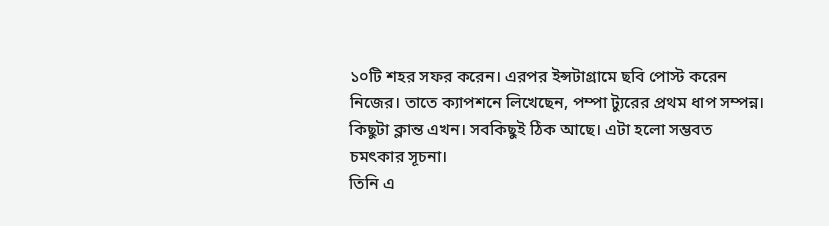১০টি শহর সফর করেন। এরপর ইন্সটাগ্রামে ছবি পোস্ট করেন নিজের। তাতে ক্যাপশনে লিখেছেন, পম্পা ট্যুরের প্রথম ধাপ সম্পন্ন। কিছুটা ক্লান্ত এখন। সবকিছুই ঠিক আছে। এটা হলো সম্ভবত চমৎকার সূচনা।
তিনি এ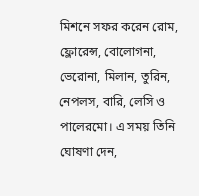মিশনে সফর করেন রোম, ফ্লোরেন্স, বোলোগনা, ভেরোনা, মিলান, তুরিন, নেপলস, বারি, লেসি ও পালেরমো। এ সময় তিনি ঘোষণা দেন,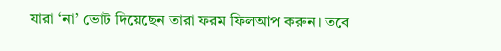যারা ‘না’ ভোট দিয়েছেন তারা ফরম ফিলআপ করুন। তবে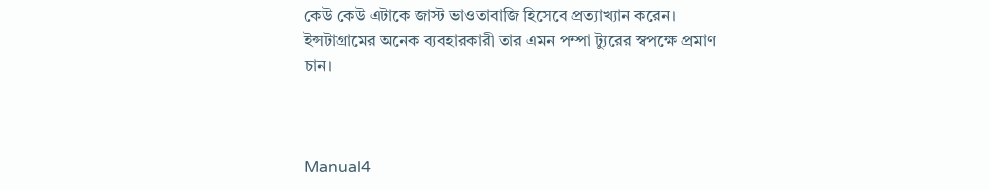কেউ কেউ এটাকে জাস্ট ভাওতাবাজি হিসেবে প্রত্যাখ্যান করেন। ইন্সটাগ্রামের অনেক ব্যবহারকারী তার এমন পম্পা ট্যুরের স্বপক্ষে প্রমাণ চান।



Manual4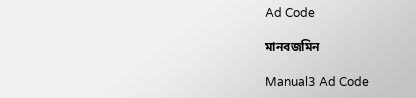Ad Code

মানবজমিন

Manual3 Ad Code